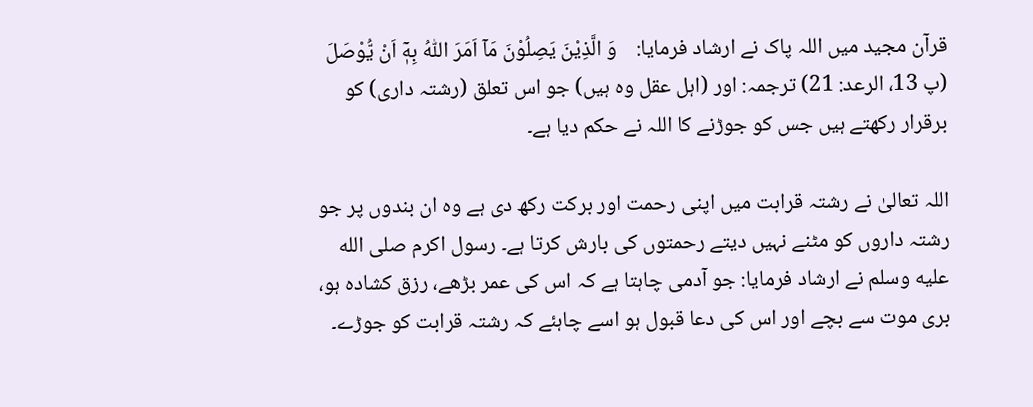قرآن مجید میں اللہ پاک نے ارشاد فرمایا:    وَ الَّذِیْنَ یَصِلُوْنَ مَاۤ اَمَرَ اللّٰهُ بِهٖۤ اَنْ یُّوْصَلَ (پ 13، الرعد: 21) ترجمہ: اور (اہل عقل وہ ہیں) جو اس تعلق (رشتہ داری) کو برقرار رکھتے ہیں جس کو جوڑنے کا اللہ نے حکم دیا ہے۔

اللہ تعالیٰ نے رشتہ قرابت میں اپنی رحمت اور برکت رکھ دی ہے وہ ان بندوں پر جو رشتہ داروں کو مٹنے نہیں دیتے رحمتوں کی بارش کرتا ہے۔ رسول اکرم صلى الله عليه وسلم نے ارشاد فرمایا: جو آدمی چاہتا ہے کہ اس کی عمر بڑھے، رزق کشادہ ہو، بری موت سے بچے اور اس کی دعا قبول ہو اسے چاہئے کہ رشتہ قرابت کو جوڑے۔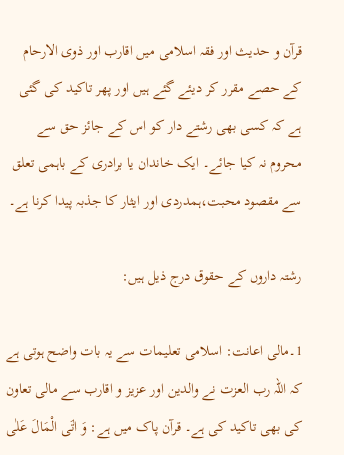قرآن و حدیث اور فقہ اسلامی میں اقارب اور ذوی الارحام کے حصے مقرر کر دیئے گئے ہیں اور پھر تاکید کی گئی ہے کہ کسی بھی رشتے دار کو اس کے جائز حق سے محروم نہ کیا جائے۔ ایک خاندان یا برادری کے باہمی تعلق سے مقصود محبت،ہمدردی اور ایثار کا جذبہ پیدا کرنا ہے۔

رشتہ داروں کے حقوق درج ذیل ہیں:

1۔مالی اعانت: اسلامی تعلیمات سے یہ بات واضح ہوتی ہے کہ اللہ رب العزت نے والدین اور عزیز و اقارب سے مالی تعاون کی بھی تاکید کی ہے۔ قرآن پاک میں ہے: وَ اٰتَى الْمَالَ عَلٰى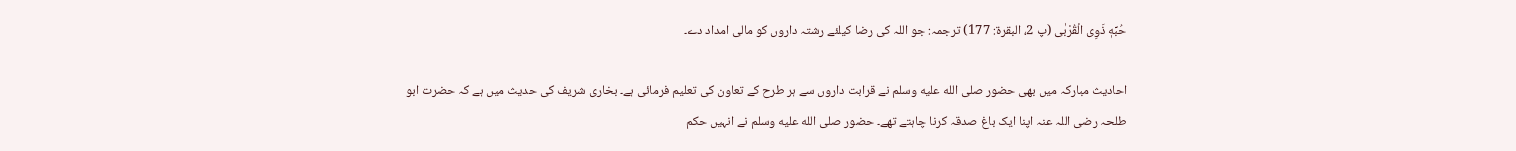حُبِّهٖ ذَوِی الْقُرْبٰى (پ 2، البقرۃ: 177) ترجمہ: جو اللہ کی رضا کیلئے رشتہ داروں کو مالی امداد دے۔

احادیث مبارکہ میں بھی حضور صلى الله عليه وسلم نے قرابت داروں سے ہر طرح کے تعاون کی تعلیم فرمائی ہے۔ بخاری شریف کی حدیث میں ہے کہ حضرت ابو طلحہ رضی اللہ عنہ اپنا ایک باغ صدقہ کرنا چاہتے تھے۔ حضور صلى الله عليه وسلم نے انہیں حکم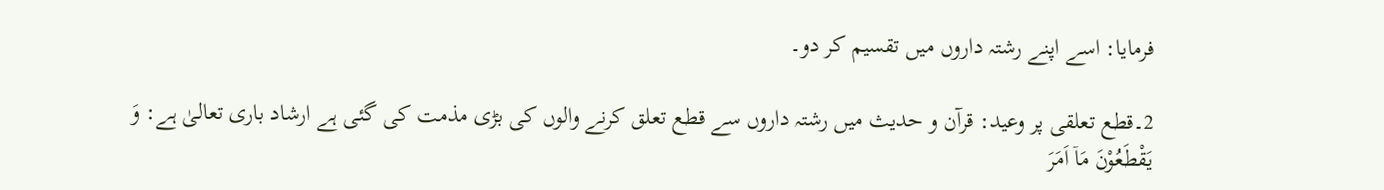فرمایا: اسے اپنے رشتہ داروں میں تقسیم کر دو۔

2۔قطع تعلقی پر وعید: قرآن و حدیث میں رشتہ داروں سے قطع تعلق کرنے والوں کی بڑی مذمت کی گئی ہے ارشاد باری تعالیٰ ہے: وَ یَقْطَعُوْنَ مَاۤ اَمَرَ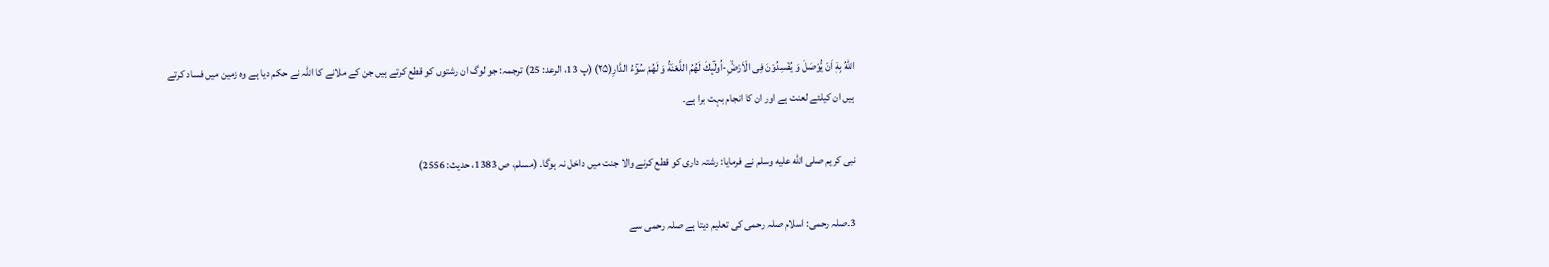اللّٰهُ بِهٖۤ اَنْ یُّوْصَلَ وَ یُفْسِدُوْنَ فِی الْاَرْضِۙ-اُولٰٓىٕكَ لَهُمُ اللَّعْنَةُ وَ لَهُمْ سُوْٓءُ الدَّارِ(۲۵) (پ 13، الرعد: 25) ترجمہ: جو لوگ ان رشتوں کو قطع کرتے ہیں جن کے ملانے کا اللہ نے حکم دیا ہے وہ زمین میں فساد کرتے ہیں ان کیلئے لعنت ہے اور ان کا انجام بہت برا ہے۔

نبی کریم صلى الله عليه وسلم نے فرمایا: رشتہ داری کو قطع کرنے والا جنت میں داخل نہ ہوگا۔ (مسلم، ص 1383، حدیث: 2556)

3۔صلہ رحمی: اسلام صلہ رحمی کی تعلیم دیتا ہے صلہ رحمی سے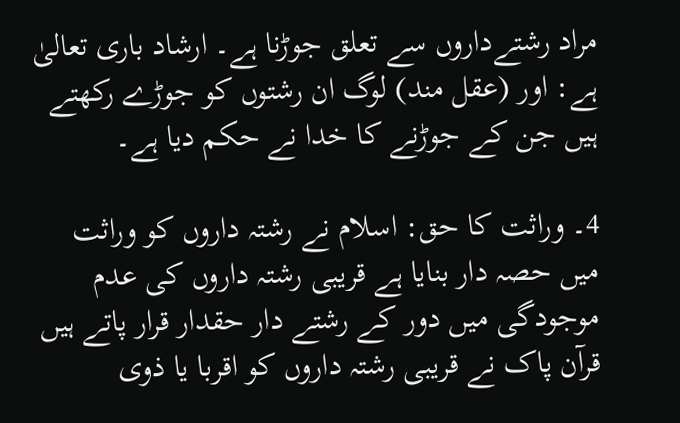مراد رشتےداروں سے تعلق جوڑنا ہے۔ ارشاد باری تعالیٰ ہے: اور (عقل مند) لوگ ان رشتوں کو جوڑے رکھتے ہیں جن کے جوڑنے کا خدا نے حکم دیا ہے۔

4۔ وراثت کا حق: اسلام نے رشتہ داروں کو وراثت میں حصہ دار بنایا ہے قریبی رشتہ داروں کی عدم موجودگی میں دور کے رشتے دار حقدار قرار پاتے ہیں قرآن پاک نے قریبی رشتہ داروں کو اقربا یا ذوی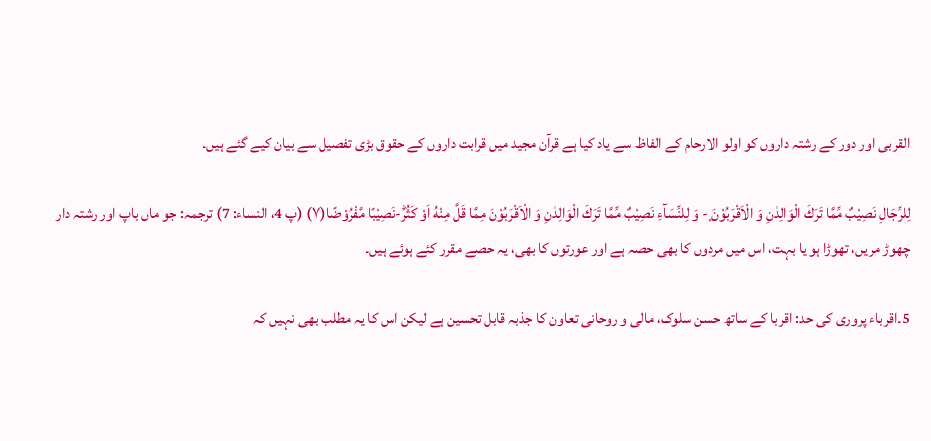القربی اور دور کے رشتہ داروں کو اولو الارحام کے الفاظ سے یاد کیا ہے قرآن مجید میں قرابت داروں کے حقوق بڑی تفصیل سے بیان کیے گئے ہیں۔

لِلرِّجَالِ نَصِیْبٌ مِّمَّا تَرَكَ الْوَالِدٰنِ وَ الْاَقْرَبُوْنَ ۪- وَ لِلنِّسَآءِ نَصِیْبٌ مِّمَّا تَرَكَ الْوَالِدٰنِ وَ الْاَقْرَبُوْنَ مِمَّا قَلَّ مِنْهُ اَوْ كَثُرَؕ-نَصِیْبًا مَّفْرُوْضًا(۷) (پ 4، النساء: 7) ترجمہ: جو ماں باپ اور رشتہ دار چھوڑ مریں، تھوڑا ہو یا بہت، اس میں مردوں کا بھی حصہ ہے اور عورتوں کا بھی، یہ حصے مقرر کئے ہوئے ہیں۔

5۔اقرباء پروری کی حد: اقربا کے ساتھ حسن سلوک، مالی و روحانی تعاون کا جذبہ قابل تحسین ہے لیکن اس کا یہ مطلب بھی نہیں کہ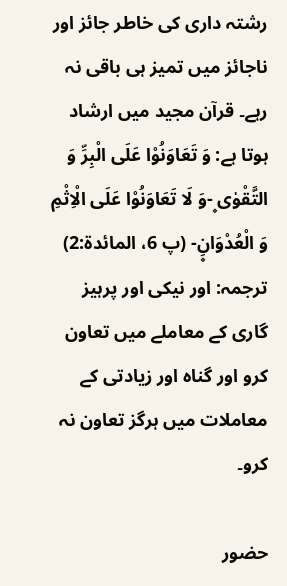رشتہ داری کی خاطر جائز اور ناجائز میں تمیز ہی باقی نہ رہے۔ قرآن مجید میں ارشاد ہوتا ہے: وَ تَعَاوَنُوْا عَلَى الْبِرِّ وَ التَّقْوٰى ۪-وَ لَا تَعَاوَنُوْا عَلَى الْاِثْمِ وَ الْعُدْوَانِ۪- (پ 6، المائدۃ:2) ترجمہ: اور نیکی اور پرہیز گاری کے معاملے میں تعاون کرو اور گناہ اور زیادتی کے معاملات میں ہرگز تعاون نہ کرو۔

حضور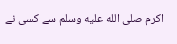اکرم صلى الله عليه وسلم سے کسی نے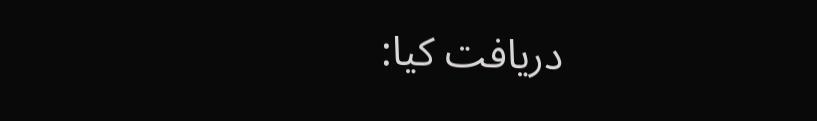دریافت کیا: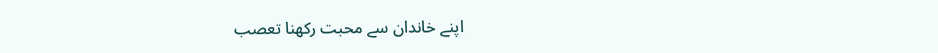اپنے خاندان سے محبت رکھنا تعصب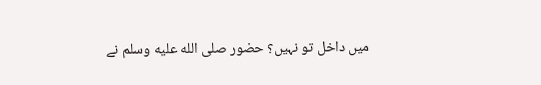میں داخل تو نہیں؟ حضور صلى الله عليه وسلم نے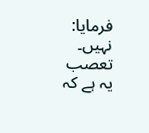فرمایا: نہیں۔ تعصب یہ ہے کہ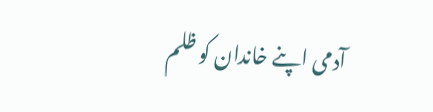آدمی اپنے خاندان کو ظلم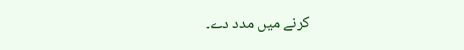کرنے میں مدد دے۔